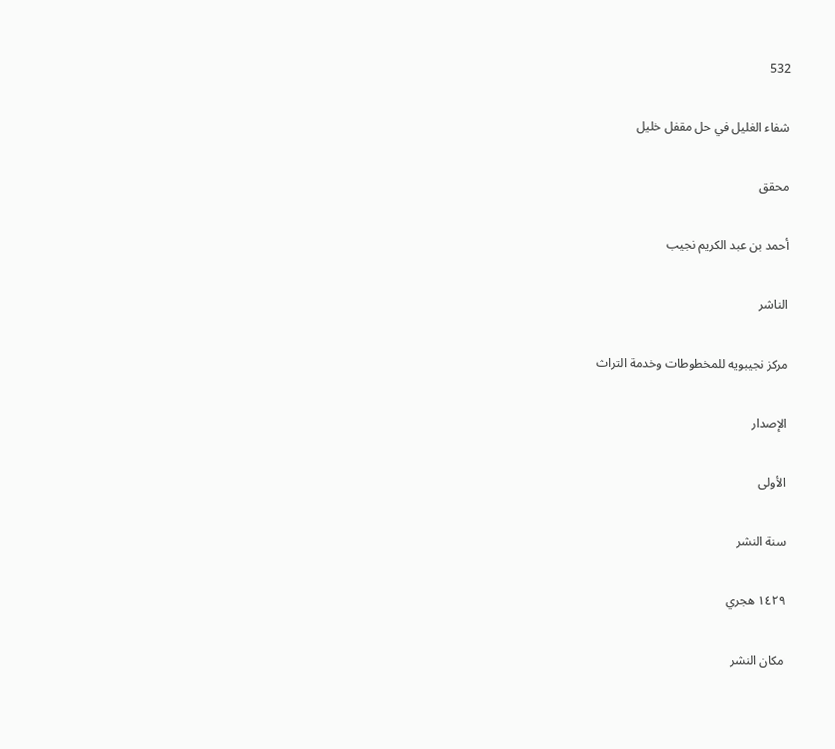532

شفاء الغليل في حل مقفل خليل

محقق

أحمد بن عبد الكريم نجيب

الناشر

مركز نجيبويه للمخطوطات وخدمة التراث

الإصدار

الأولى

سنة النشر

١٤٢٩ هجري

مكان النشر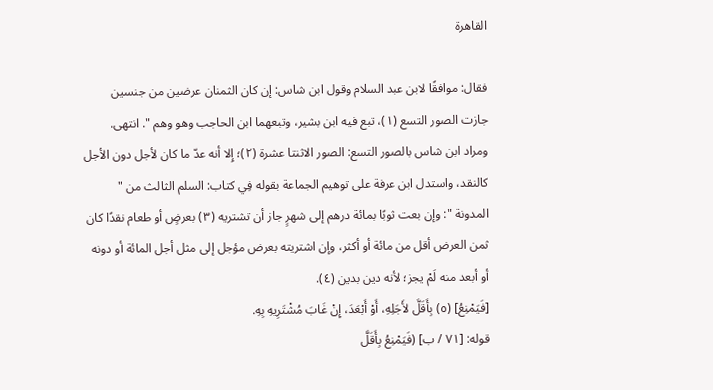القاهرة

فقال: موافقًا لابن عبد السلام وقول ابن شاس: إن كان الثمنان عرضين من جنسين جازت الصور التسع (١)، تبع فيه ابن بشير، وتبعهما ابن الحاجب وهو وهم ". انتهى.
ومراد ابن شاس بالصور التسع: الصور الاثنتا عشرة (٢)؛ إِلا أنه عدّ ما كان لأجل دون الأجل كالنقد، واستدل ابن عرفة على توهيم الجماعة بقوله فِي كتاب: السلم الثالث من " المدونة ": وإن بعت ثوبًا بمائة درهم إلى شهرٍ جاز أن تشتريه (٣) بعرضٍ أو طعام نقدًا كان ثمن العرض أقل من مائة أو أكثر، وإن اشتريته بعرض مؤجل إلى مثل أجل المائة أو دونه أو أبعد منه لَمْ يجز؛ لأنه دين بدين (٤).
[فَيَمْنِعُ] (٥) بِأَقَلَّ لأَجَلِهِ، أَوْ أَبْعَدَ، إِنْ غَابَ مُشْتَرِيهِ بِهِ.
قوله: [٧١ / ب] (فَيَمْنِعُ بِأَقَلَّ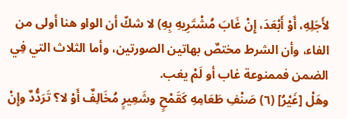لأَجَلِهِ، أَوْ أَبْعَدَ، إِنْ غَابَ مُشْتَرِيهِ بِهِ) لا شكّ أن الواو هنا أولى من الفاء، وأن الشرط مختصٌ بهاتين الصورتين، وأما الثلاث التي فِي الضمن فممنوعة غاب أو لَمْ يغب.
وهَلْ [غَيْرُ] (٦) صَنْفِ طَعَامِهِ كَقَمْحٍ وشَعِيرٍ مُخَالِفٌ أَوْ لا؟ تَرَدُّدٌ وإِنْ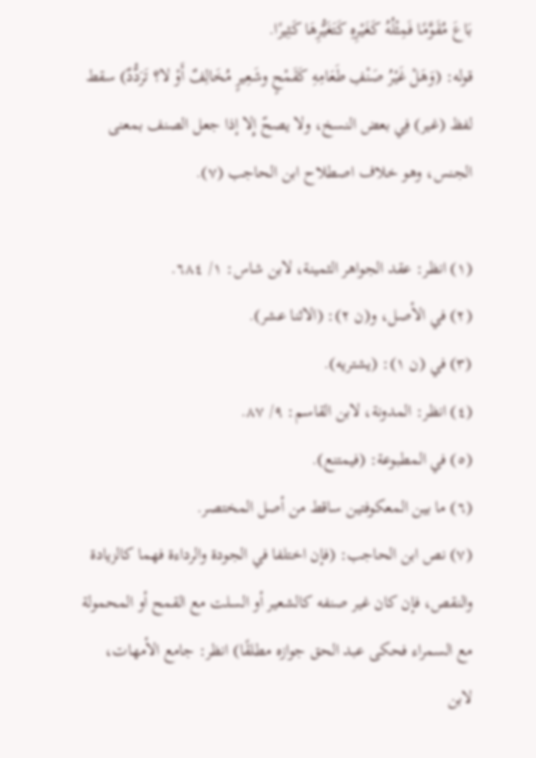بَاعَ مُقَوَّمًا فَمِثْلُهُ كَغَيْرِهِ كَتَغَيُّرِهَا كَثِيرًا.
قوله: (وَهَلْ غَيْرُ صَنْفِ طَعَامِهِ كَقَمْحٍ وشَعِيرٍ مُخَالِفٌ أَوْ لا؟ تَرَدُّدٌ) سقط لفظ (غير) فِي بعض النسخ، ولا يصحّ إِلا إذا جعل الصنف بمعنى الجنس، وهو خلاف اصطلاح ابن الحاجب (٧).

(١) انظر: عقد الجواهر الثمينة، لابن شاس: ١/ ٦٨٤.
(٢) في الأصل، و(ن ٢): (الاثنا عشر).
(٣) في (ن ١): (يشتريه).
(٤) انظر: المدونة، لابن القاسم: ٩/ ٨٧.
(٥) في المطبوعة: (فيمتنع).
(٦) ما بين المعكوفتين ساقط من أصل المختصر.
(٧) نص ابن الحاجب: (فإن اختلفا في الجودة والرداءة فهما كالزيادة والنقص، فإن كان غير صنفه كالشعير أو السلت مع القمح أو المحمولة مع السمراء فحكى عبد الحق جوازه مطلقًا) انظر: جامع الأمهات، لابن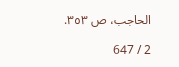الحاجب، ص ٣٥٣.

2 / 647